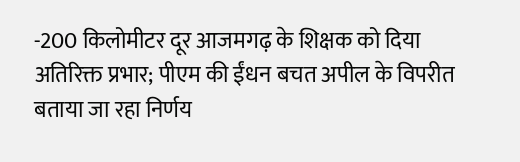-200 किलोमीटर दूर आजमगढ़ के शिक्षक को दिया अतिरिक्त प्रभार; पीएम की ईंधन बचत अपील के विपरीत बताया जा रहा निर्णय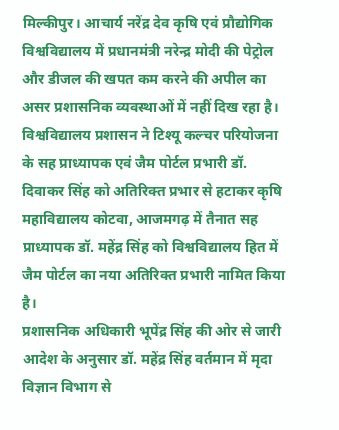मिल्कीपुर। आचार्य नरेंद्र देव कृषि एवं प्रौद्योगिक विश्वविद्यालय में प्रधानमंत्री नरेन्द्र मोदी की पेट्रोल और डीजल की खपत कम करने की अपील का असर प्रशासनिक व्यवस्थाओं में नहीं दिख रहा है। विश्वविद्यालय प्रशासन ने टिश्यू कल्चर परियोजना के सह प्राध्यापक एवं जैम पोर्टल प्रभारी डॉ. दिवाकर सिंह को अतिरिक्त प्रभार से हटाकर कृषि महाविद्यालय कोटवा, आजमगढ़ में तैनात सह प्राध्यापक डॉ. महेंद्र सिंह को विश्वविद्यालय हित में जैम पोर्टल का नया अतिरिक्त प्रभारी नामित किया है।
प्रशासनिक अधिकारी भूपेंद्र सिंह की ओर से जारी आदेश के अनुसार डॉ. महेंद्र सिंह वर्तमान में मृदा विज्ञान विभाग से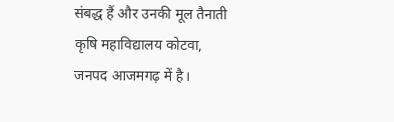संबद्ध हैं और उनकी मूल तैनाती कृषि महाविद्यालय कोटवा, जनपद आजमगढ़ में है।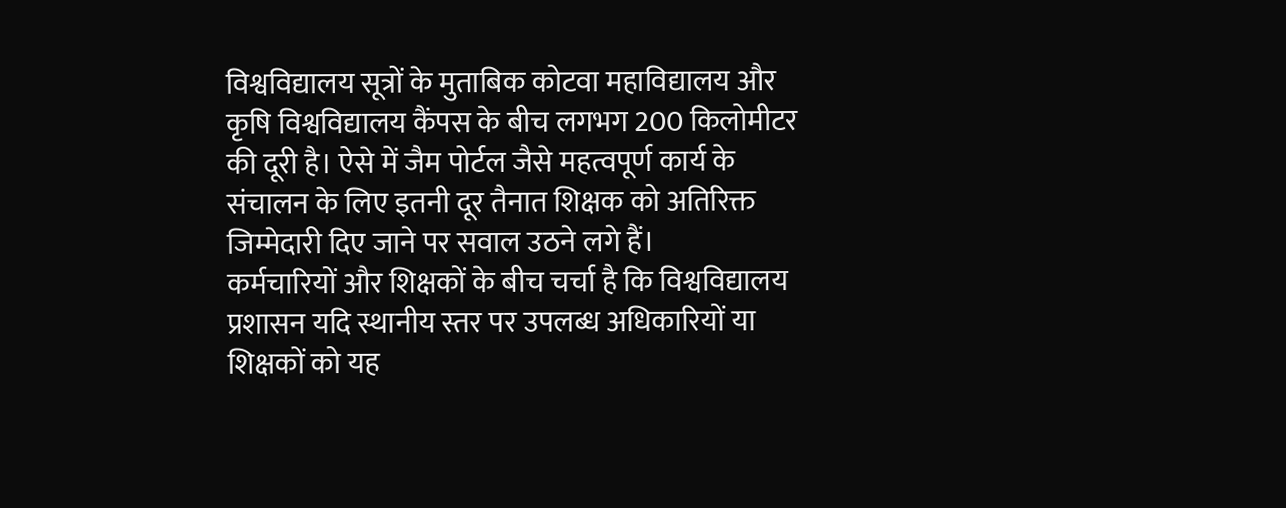विश्वविद्यालय सूत्रों के मुताबिक कोटवा महाविद्यालय और कृषि विश्वविद्यालय कैंपस के बीच लगभग 200 किलोमीटर की दूरी है। ऐसे में जैम पोर्टल जैसे महत्वपूर्ण कार्य के संचालन के लिए इतनी दूर तैनात शिक्षक को अतिरिक्त जिम्मेदारी दिए जाने पर सवाल उठने लगे हैं।
कर्मचारियों और शिक्षकों के बीच चर्चा है कि विश्वविद्यालय प्रशासन यदि स्थानीय स्तर पर उपलब्ध अधिकारियों या शिक्षकों को यह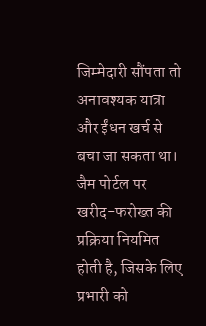जिम्मेदारी सौंपता तो अनावश्यक यात्रा और ईंधन खर्च से बचा जा सकता था। जैम पोर्टल पर खरीद-फरोख्त की प्रक्रिया नियमित होती है, जिसके लिए प्रभारी को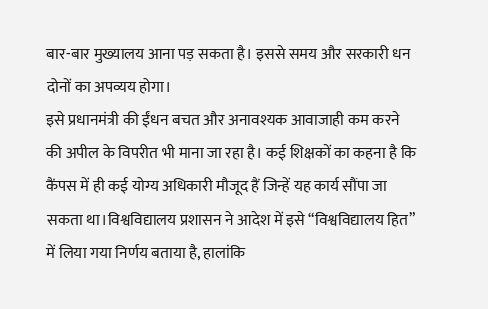बार-बार मुख्यालय आना पड़ सकता है। इससे समय और सरकारी धन दोनों का अपव्यय होगा।
इसे प्रधानमंत्री की ईंधन बचत और अनावश्यक आवाजाही कम करने की अपील के विपरीत भी माना जा रहा है। कई शिक्षकों का कहना है कि कैंपस में ही कई योग्य अधिकारी मौजूद हैं जिन्हें यह कार्य सौंपा जा सकता था।विश्वविद्यालय प्रशासन ने आदेश में इसे “विश्वविद्यालय हित” में लिया गया निर्णय बताया है, हालांकि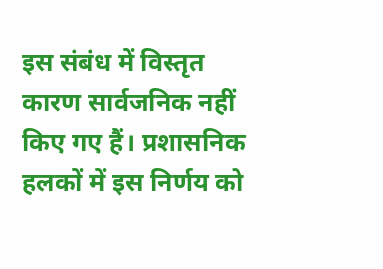इस संबंध में विस्तृत कारण सार्वजनिक नहीं किए गए हैं। प्रशासनिक हलकों में इस निर्णय को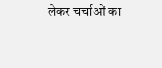लेकर चर्चाओं का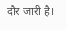दौर जारी है।